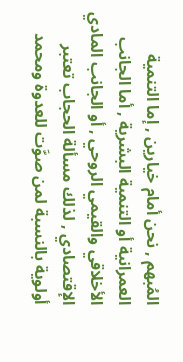المُبهم , نحن أمام خيارين , إما التنمية العمرانية أو التنمية البشرية , أما الجانب الأخلاقي والقيمي الروحي , أو الجانب المادي الإقتصادي , لذلك مسألة الحجاب تعتبر أولوية بالنسبة لمن صوَّت للعدوة ومحمد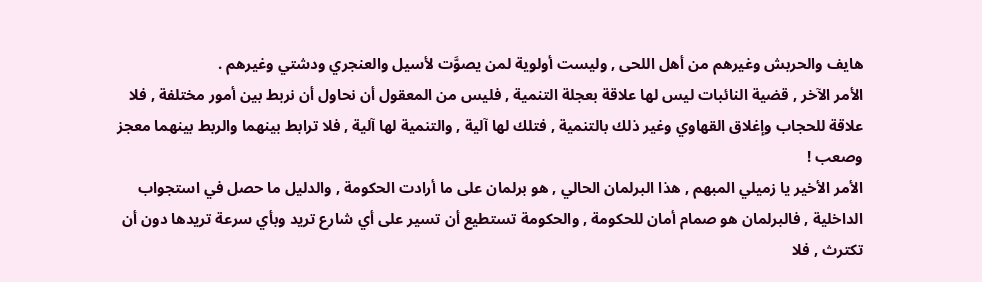هايف والحربش وغيرهم من أهل اللحى , وليست أولوية لمن يصوَّت لأسيل والعنجري ودشتي وغيرهم .
الأمر الآخر , قضية النائبات ليس لها علاقة بعجلة التنمية , فليس من المعقول أن نحاول أن نربط بين أمور مختلفة , فلا علاقة للحجاب وإغلاق القهاوي وغير ذلك بالتنمية , فتلك لها آلية , والتنمية لها آلية , فلا ترابط بينهما والربط بينهما معجز وصعب !
الأمر الأخير يا زميلي المبهم , هذا البرلمان الحالي , هو برلمان على ما أرادت الحكومة , والدليل ما حصل في استجواب الداخلية , فالبرلمان هو صمام أمان للحكومة , والحكومة تستطيع أن تسير على أي شارع تريد وبأي سرعة تريدها دون أن تكترث , فلا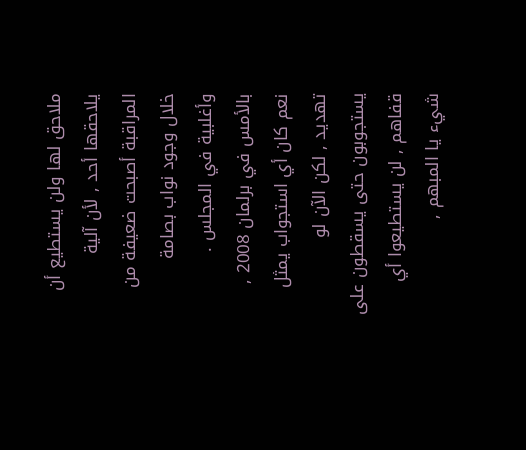ملاحق لها ولن يستطيع أن يلاحقها أحد , لأن آلية المراقبة أصبحت ضعيفة من خلال وجود نواب بصامة وأغلبية في المجلس .
بالأمس في برلمان 2008 , نعم كان أي استجواب يمثل تهديد , لكن الآن لو يستجوبون حتى يسقطون على قفاهم , لن يستطيعوا أي شيء يا المبهم ,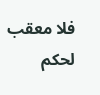فلا معقب لحكم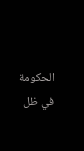الحكومة في ظل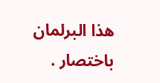هذا البرلمان باختصار .